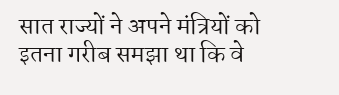सात राज्यों ने अपने मंत्रियों को इतना गरीब समझा था कि वे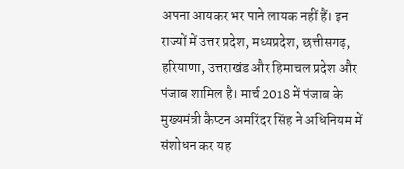अपना आयकर भर पाने लायक नहीं हैं। इन राज्यों में उत्तर प्रदेश, मध्यप्रदेश, छत्तीसगढ़, हरियाणा, उत्तराखंड और हिमाचल प्रदेश और पंजाब शामिल है। मार्च 2018 में पंजाब के मुख्यमंत्री कैप्टन अमरिंदर सिंह ने अधिनियम में संशोधन कर यह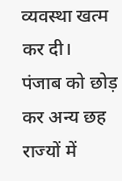व्यवस्था खत्म कर दी।
पंजाब को छोड़ कर अन्य छह राज्यों में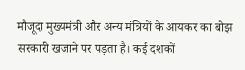मौजूदा मुख्यमंत्री और अन्य मंत्रियों के आयकर का बोझ सरकारी खजाने पर पड़ता है। कई दशकों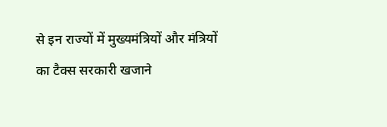से इन राज्यों में मुख्यमंत्रियों और मंत्रियों का टैक्स सरकारी खजाने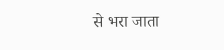से भरा जाता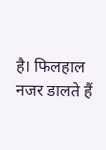है। फिलहाल नजर डालते हैं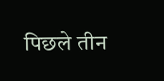पिछले तीन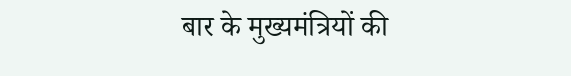बार के मुख्यमंत्रियों की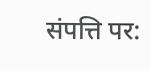संपत्ति पर: